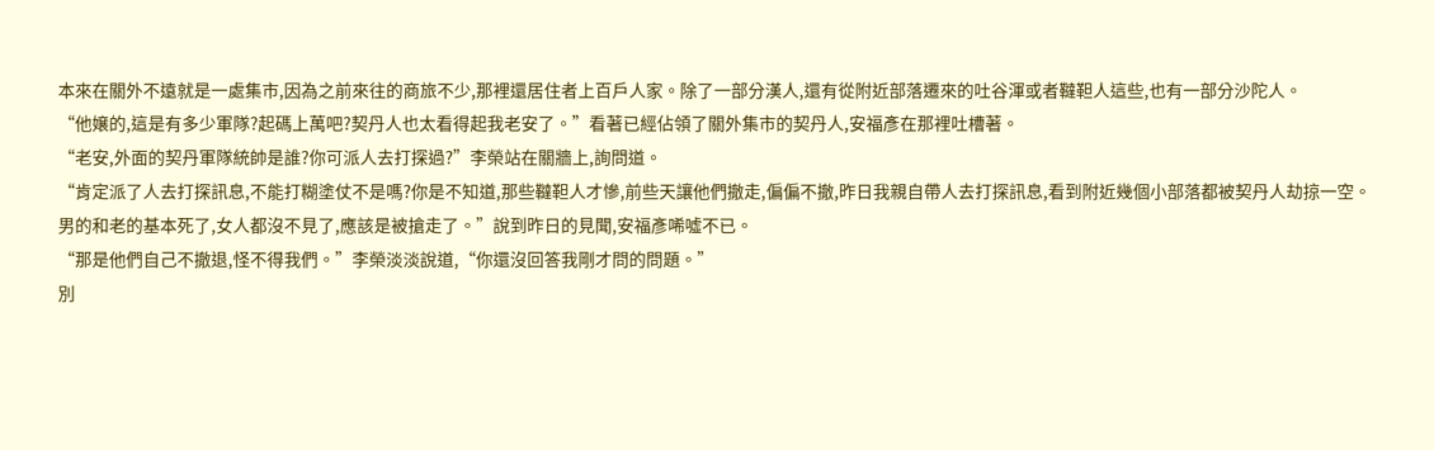本來在關外不遠就是一處集市,因為之前來往的商旅不少,那裡還居住者上百戶人家。除了一部分漢人,還有從附近部落遷來的吐谷渾或者韃靼人這些,也有一部分沙陀人。
“他嬢的,這是有多少軍隊?起碼上萬吧?契丹人也太看得起我老安了。”看著已經佔領了關外集市的契丹人,安福彥在那裡吐槽著。
“老安,外面的契丹軍隊統帥是誰?你可派人去打探過?”李榮站在關牆上,詢問道。
“肯定派了人去打探訊息,不能打糊塗仗不是嗎?你是不知道,那些韃靼人才慘,前些天讓他們撤走,偏偏不撤,昨日我親自帶人去打探訊息,看到附近幾個小部落都被契丹人劫掠一空。
男的和老的基本死了,女人都沒不見了,應該是被搶走了。”說到昨日的見聞,安福彥唏噓不已。
“那是他們自己不撤退,怪不得我們。”李榮淡淡說道,“你還沒回答我剛才問的問題。”
別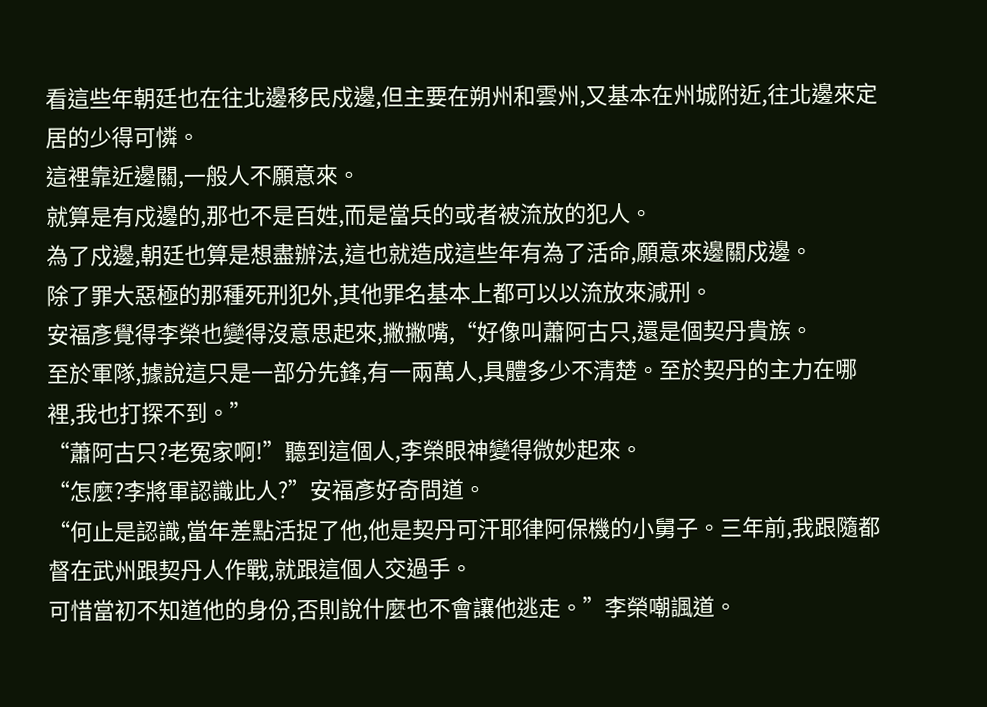看這些年朝廷也在往北邊移民戍邊,但主要在朔州和雲州,又基本在州城附近,往北邊來定居的少得可憐。
這裡靠近邊關,一般人不願意來。
就算是有戍邊的,那也不是百姓,而是當兵的或者被流放的犯人。
為了戍邊,朝廷也算是想盡辦法,這也就造成這些年有為了活命,願意來邊關戍邊。
除了罪大惡極的那種死刑犯外,其他罪名基本上都可以以流放來減刑。
安福彥覺得李榮也變得沒意思起來,撇撇嘴,“好像叫蕭阿古只,還是個契丹貴族。
至於軍隊,據說這只是一部分先鋒,有一兩萬人,具體多少不清楚。至於契丹的主力在哪裡,我也打探不到。”
“蕭阿古只?老冤家啊!”聽到這個人,李榮眼神變得微妙起來。
“怎麼?李將軍認識此人?”安福彥好奇問道。
“何止是認識,當年差點活捉了他,他是契丹可汗耶律阿保機的小舅子。三年前,我跟隨都督在武州跟契丹人作戰,就跟這個人交過手。
可惜當初不知道他的身份,否則說什麼也不會讓他逃走。”李榮嘲諷道。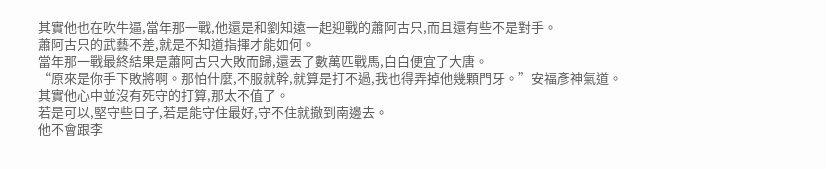其實他也在吹牛逼,當年那一戰,他還是和劉知遠一起迎戰的蕭阿古只,而且還有些不是對手。
蕭阿古只的武藝不差,就是不知道指揮才能如何。
當年那一戰最終結果是蕭阿古只大敗而歸,還丟了數萬匹戰馬,白白便宜了大唐。
“原來是你手下敗將啊。那怕什麼,不服就幹,就算是打不過,我也得弄掉他幾顆門牙。”安福彥神氣道。
其實他心中並沒有死守的打算,那太不值了。
若是可以,堅守些日子,若是能守住最好,守不住就撤到南邊去。
他不會跟李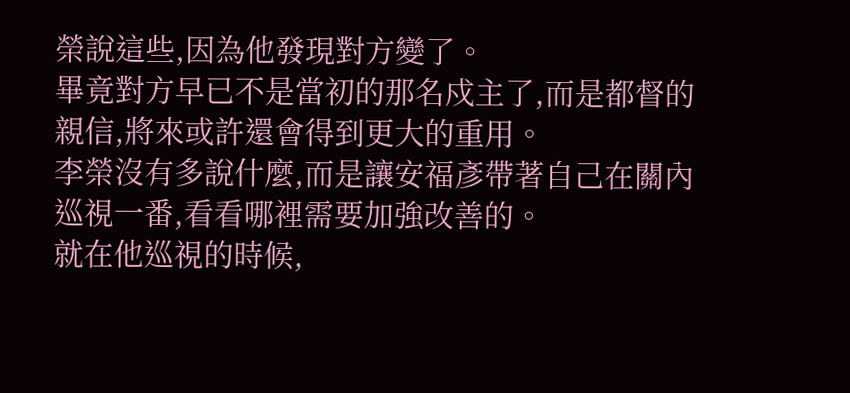榮說這些,因為他發現對方變了。
畢竟對方早已不是當初的那名戍主了,而是都督的親信,將來或許還會得到更大的重用。
李榮沒有多說什麼,而是讓安福彥帶著自己在關內巡視一番,看看哪裡需要加強改善的。
就在他巡視的時候,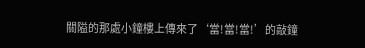關隘的那處小鐘樓上傳來了‘當!當!當!’的敲鐘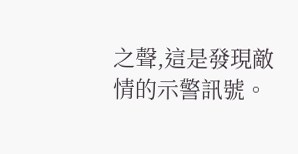之聲,這是發現敵情的示警訊號。